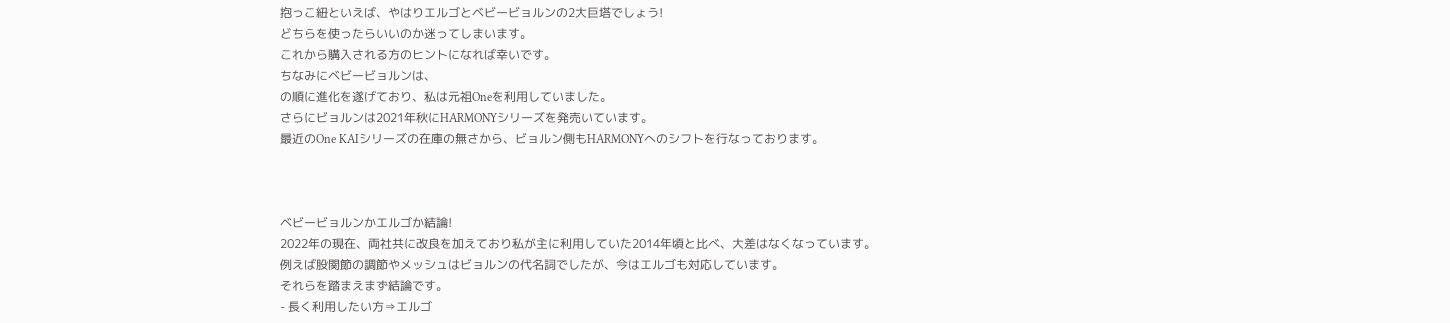抱っこ紐といえば、やはりエルゴとベビービョルンの2大巨塔でしょう!
どちらを使ったらいいのか迷ってしまいます。
これから購入される方のヒントになれば幸いです。
ちなみにベビービョルンは、
の順に進化を遂げており、私は元祖Oneを利用していました。
さらにビョルンは2021年秋にHARMONYシリーズを発売いています。
最近のOne KAIシリーズの在庫の無さから、ビョルン側もHARMONYへのシフトを行なっております。



ベビービョルンかエルゴか結論!
2022年の現在、両社共に改良を加えており私が主に利用していた2014年頃と比べ、大差はなくなっています。
例えば股関節の調節やメッシュはビョルンの代名詞でしたが、今はエルゴも対応しています。
それらを踏まえまず結論です。
- 長く利用したい方⇒エルゴ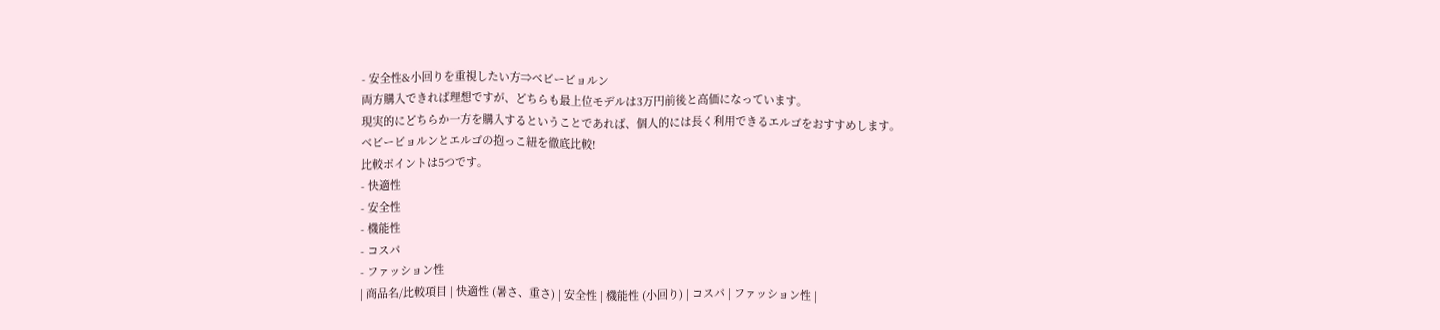- 安全性&小回りを重視したい方⇒ベビービョルン
両方購入できれば理想ですが、どちらも最上位モデルは3万円前後と高価になっています。
現実的にどちらか一方を購入するということであれば、個人的には長く利用できるエルゴをおすすめします。
ベビービョルンとエルゴの抱っこ紐を徹底比較!
比較ポイントは5つです。
- 快適性
- 安全性
- 機能性
- コスパ
- ファッション性
| 商品名/比較項目 | 快適性 (暑さ、重さ) | 安全性 | 機能性 (小回り) | コスパ | ファッション性 |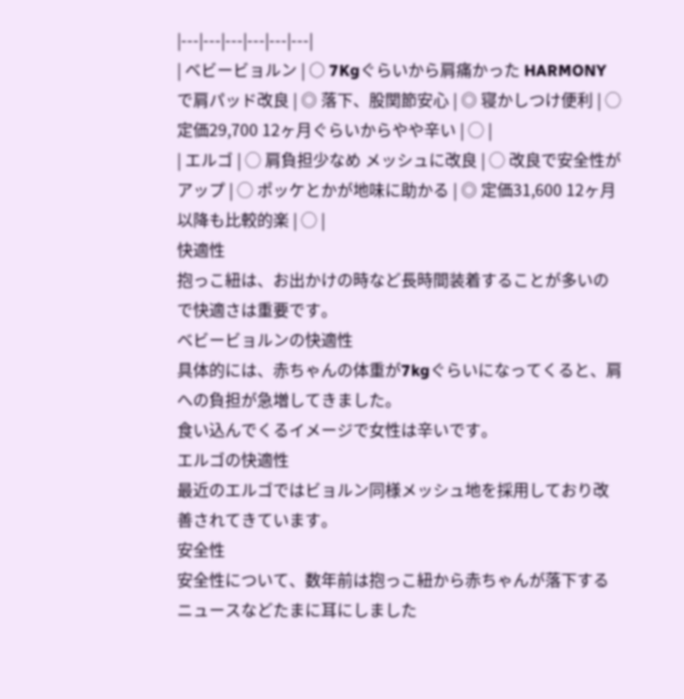|---|---|---|---|---|---|
| ベビービョルン | ○ 7Kgぐらいから肩痛かった HARMONYで肩パッド改良 | ◎ 落下、股関節安心 | ◎ 寝かしつけ便利 | ◯ 定価29,700 12ヶ月ぐらいからやや辛い | ◯ |
| エルゴ | ◯ 肩負担少なめ メッシュに改良 | ◯ 改良で安全性がアップ | ◯ ポッケとかが地味に助かる | ◎ 定価31,600 12ヶ月以降も比較的楽 | ◯ |
快適性
抱っこ紐は、お出かけの時など長時間装着することが多いので快適さは重要です。
ベビービョルンの快適性
具体的には、赤ちゃんの体重が7kgぐらいになってくると、肩への負担が急増してきました。
食い込んでくるイメージで女性は辛いです。
エルゴの快適性
最近のエルゴではビョルン同様メッシュ地を採用しており改善されてきています。
安全性
安全性について、数年前は抱っこ紐から赤ちゃんが落下するニュースなどたまに耳にしました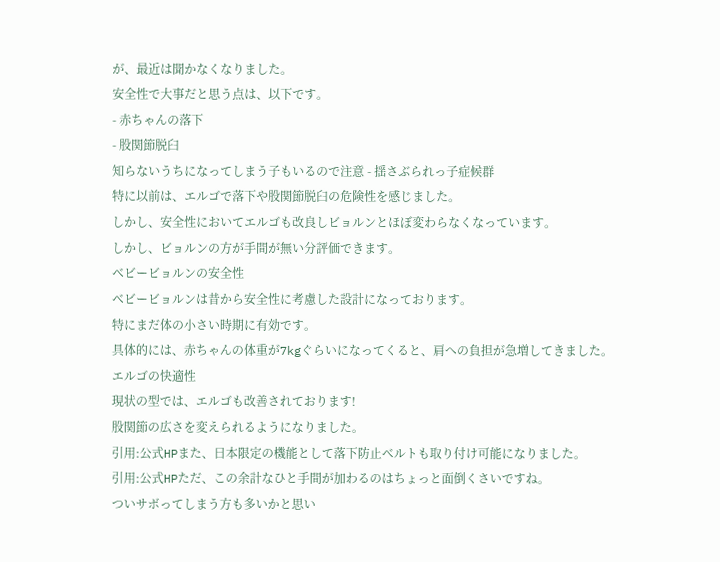が、最近は聞かなくなりました。
安全性で大事だと思う点は、以下です。
- 赤ちゃんの落下
- 股関節脱臼
知らないうちになってしまう子もいるので注意 - 揺さぶられっ子症候群
特に以前は、エルゴで落下や股関節脱臼の危険性を感じました。
しかし、安全性においてエルゴも改良しビョルンとほぼ変わらなくなっています。
しかし、ビョルンの方が手間が無い分評価できます。
ベビービョルンの安全性
ベビービョルンは昔から安全性に考慮した設計になっております。
特にまだ体の小さい時期に有効です。
具体的には、赤ちゃんの体重が7kgぐらいになってくると、肩への負担が急増してきました。
エルゴの快適性
現状の型では、エルゴも改善されております!
股関節の広さを変えられるようになりました。
引用:公式HPまた、日本限定の機能として落下防止ベルトも取り付け可能になりました。
引用:公式HPただ、この余計なひと手間が加わるのはちょっと面倒くさいですね。
ついサボってしまう方も多いかと思い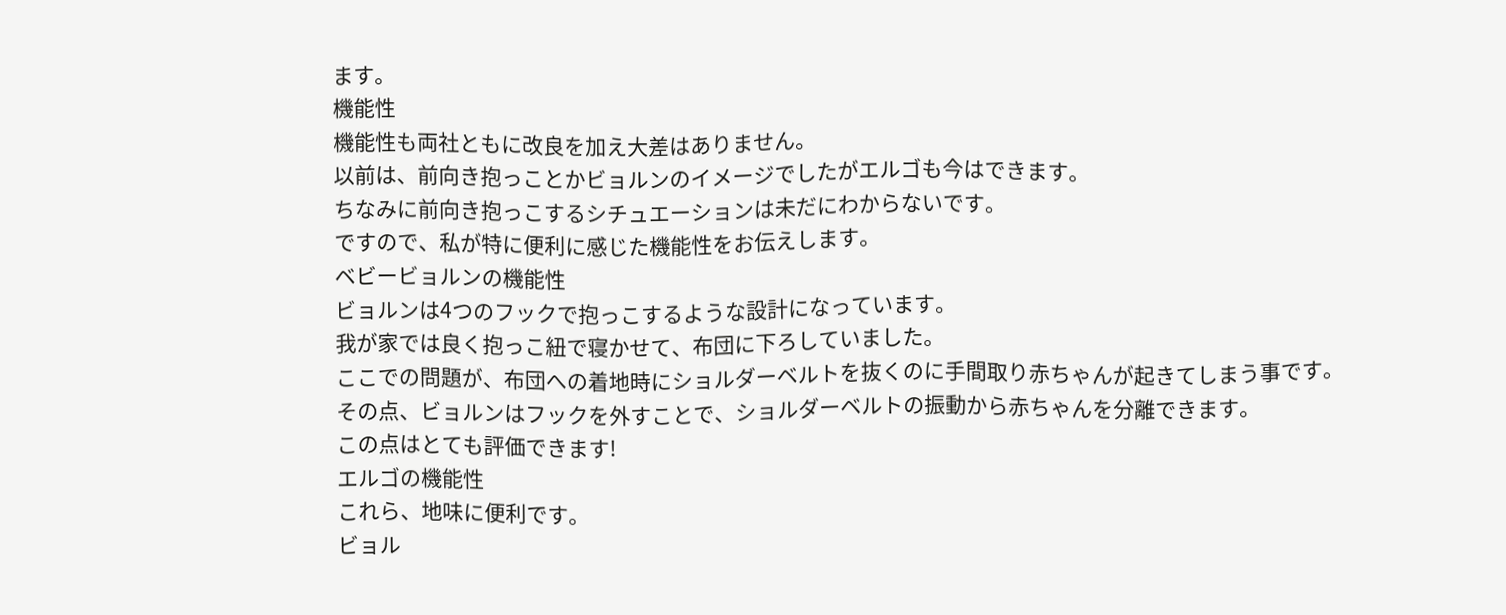ます。
機能性
機能性も両社ともに改良を加え大差はありません。
以前は、前向き抱っことかビョルンのイメージでしたがエルゴも今はできます。
ちなみに前向き抱っこするシチュエーションは未だにわからないです。
ですので、私が特に便利に感じた機能性をお伝えします。
ベビービョルンの機能性
ビョルンは4つのフックで抱っこするような設計になっています。
我が家では良く抱っこ紐で寝かせて、布団に下ろしていました。
ここでの問題が、布団への着地時にショルダーベルトを抜くのに手間取り赤ちゃんが起きてしまう事です。
その点、ビョルンはフックを外すことで、ショルダーベルトの振動から赤ちゃんを分離できます。
この点はとても評価できます!
エルゴの機能性
これら、地味に便利です。
ビョル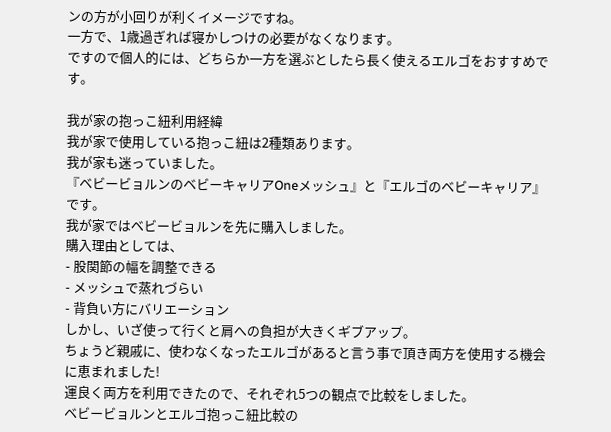ンの方が小回りが利くイメージですね。
一方で、1歳過ぎれば寝かしつけの必要がなくなります。
ですので個人的には、どちらか一方を選ぶとしたら長く使えるエルゴをおすすめです。

我が家の抱っこ紐利用経緯
我が家で使用している抱っこ紐は2種類あります。
我が家も迷っていました。
『ベビービョルンのベビーキャリアOneメッシュ』と『エルゴのベビーキャリア』です。
我が家ではベビービョルンを先に購入しました。
購入理由としては、
- 股関節の幅を調整できる
- メッシュで蒸れづらい
- 背負い方にバリエーション
しかし、いざ使って行くと肩への負担が大きくギブアップ。
ちょうど親戚に、使わなくなったエルゴがあると言う事で頂き両方を使用する機会に恵まれました!
運良く両方を利用できたので、それぞれ5つの観点で比較をしました。
ベビービョルンとエルゴ抱っこ紐比較の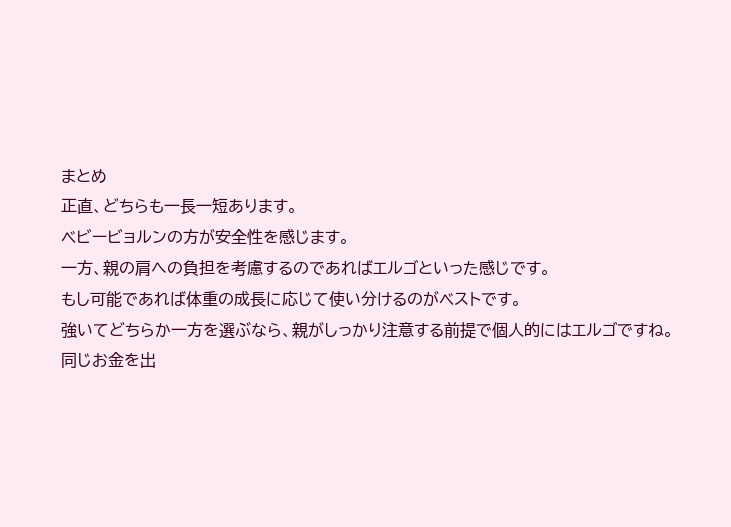まとめ
正直、どちらも一長一短あります。
ベビービョルンの方が安全性を感じます。
一方、親の肩への負担を考慮するのであればエルゴといった感じです。
もし可能であれば体重の成長に応じて使い分けるのがベストです。
強いてどちらか一方を選ぶなら、親がしっかり注意する前提で個人的にはエルゴですね。
同じお金を出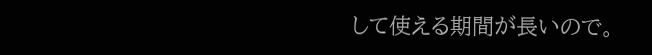して使える期間が長いので。